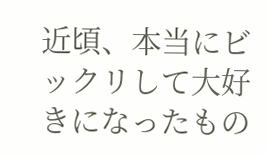近頃、本当にビックリして大好きになったもの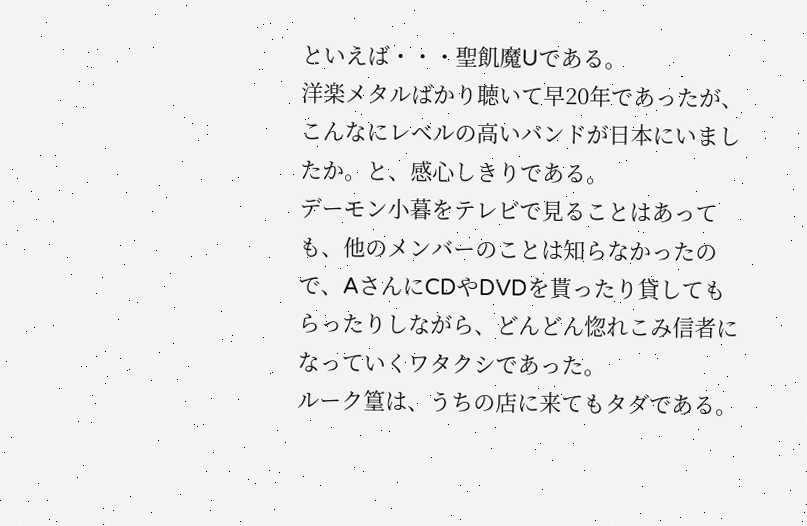といえば・・・聖飢魔Uである。
洋楽メタルばかり聴いて早20年であったが、こんなにレベルの高いバンドが日本にいましたか。と、感心しきりである。
デーモン小暮をテレビで見ることはあっても、他のメンバーのことは知らなかったので、AさんにCDやDVDを貰ったり貸してもらったりしながら、どんどん惚れこみ信者になっていくワタクシであった。
ルーク篁は、うちの店に来てもタダである。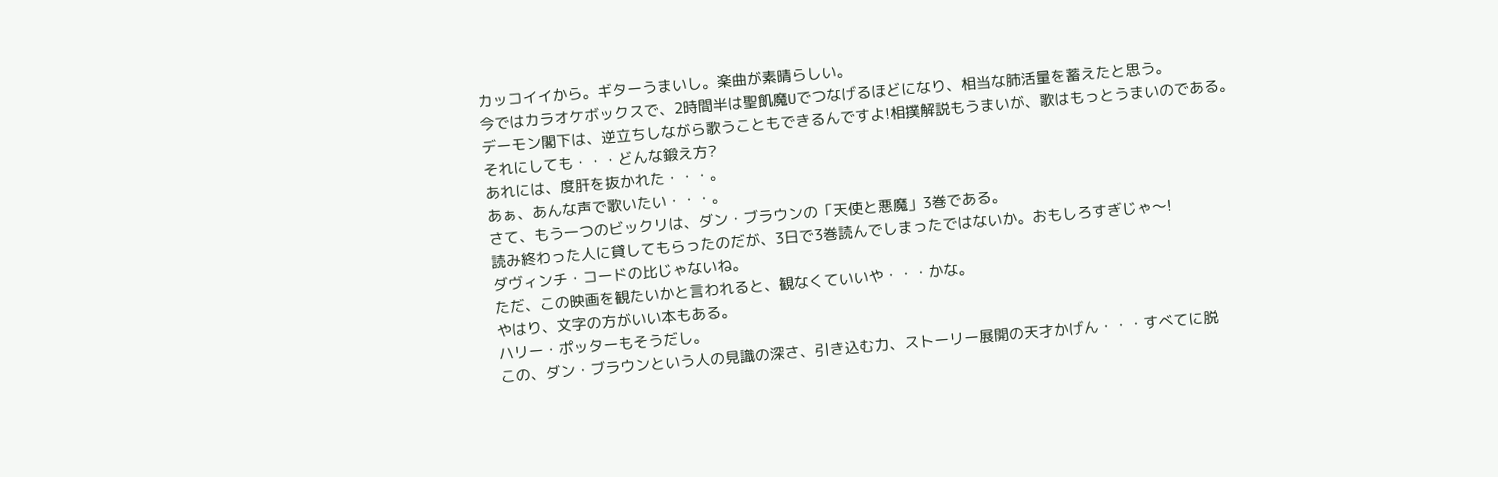カッコイイから。ギターうまいし。楽曲が素晴らしい。
今ではカラオケボックスで、2時間半は聖飢魔Uでつなげるほどになり、相当な肺活量を蓄えたと思う。
デーモン閣下は、逆立ちしながら歌うこともできるんですよ!相撲解説もうまいが、歌はもっとうまいのである。
それにしても・・・どんな鍛え方?
あれには、度肝を抜かれた・・・。
あぁ、あんな声で歌いたい・・・。
さて、もう一つのビックリは、ダン・ブラウンの「天使と悪魔」3巻である。
読み終わった人に貸してもらったのだが、3日で3巻読んでしまったではないか。おもしろすぎじゃ〜!
ダヴィンチ・コードの比じゃないね。
ただ、この映画を観たいかと言われると、観なくていいや・・・かな。
やはり、文字の方がいい本もある。
ハリー・ポッターもそうだし。
この、ダン・ブラウンという人の見識の深さ、引き込む力、ストーリー展開の天才かげん・・・すべてに脱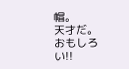帽。
天才だ。
おもしろい!!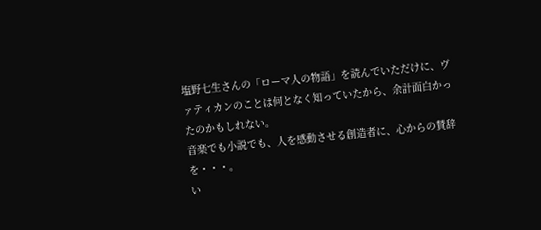塩野七生さんの「ローマ人の物語」を読んでいただけに、ヴァティカンのことは何となく知っていたから、余計面白かったのかもしれない。
音楽でも小説でも、人を感動させる創造者に、心からの賛辞を・・・。
い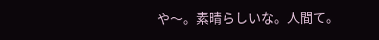や〜。素晴らしいな。人間て。